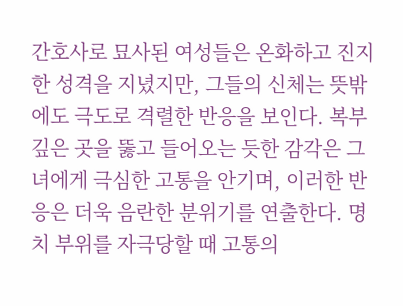간호사로 묘사된 여성들은 온화하고 진지한 성격을 지녔지만, 그들의 신체는 뜻밖에도 극도로 격렬한 반응을 보인다. 복부 깊은 곳을 뚫고 들어오는 듯한 감각은 그녀에게 극심한 고통을 안기며, 이러한 반응은 더욱 음란한 분위기를 연출한다. 명치 부위를 자극당할 때 고통의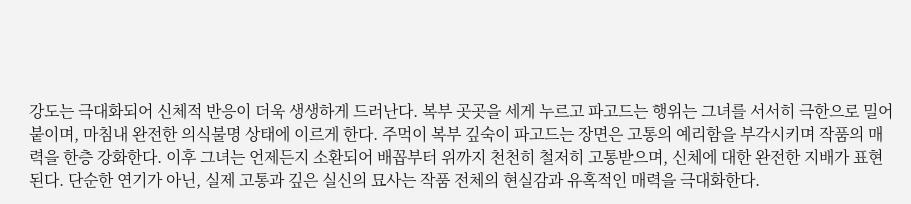강도는 극대화되어 신체적 반응이 더욱 생생하게 드러난다. 복부 곳곳을 세게 누르고 파고드는 행위는 그녀를 서서히 극한으로 밀어붙이며, 마침내 완전한 의식불명 상태에 이르게 한다. 주먹이 복부 깊숙이 파고드는 장면은 고통의 예리함을 부각시키며 작품의 매력을 한층 강화한다. 이후 그녀는 언제든지 소환되어 배꼽부터 위까지 천천히 철저히 고통받으며, 신체에 대한 완전한 지배가 표현된다. 단순한 연기가 아닌, 실제 고통과 깊은 실신의 묘사는 작품 전체의 현실감과 유혹적인 매력을 극대화한다.